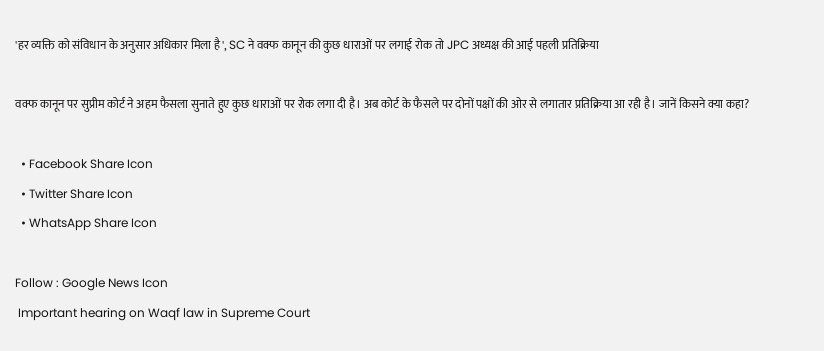'हर व्यक्ति को संविधान के अनुसार अधिकार मिला है', SC ने वक्फ कानून की कुछ धाराओं पर लगाई रोक तो JPC अध्यक्ष की आई पहली प्रतिक्रिया

वक्फ कानून पर सुप्रीम कोर्ट ने अहम फैसला सुनाते हुए कुछ धाराओं पर रोक लगा दी है। अब कोर्ट के फैसले पर दोनों पक्षों की ओर से लगातार प्रतिक्रिया आ रही है। जानें किसने क्या कहा?

  • Facebook Share Icon
  • Twitter Share Icon
  • WhatsApp Share Icon

Follow : Google News Icon
 Important hearing on Waqf law in Supreme Court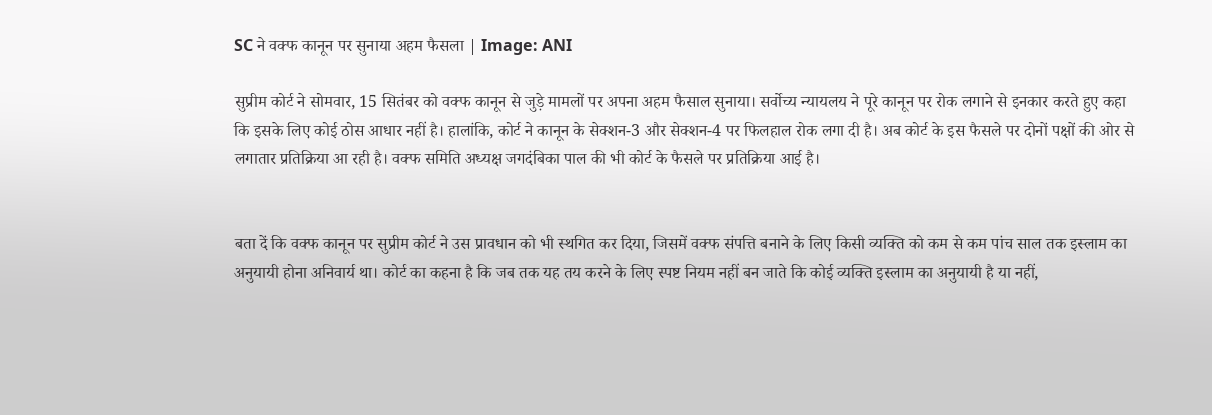SC ने वक्फ कानून पर सुनाया अहम फैसला | Image: ANI

सुप्रीम कोर्ट ने सोमवार, 15 सितंबर को वक्फ कानून से जुड़े मामलों पर अपना अहम फैसाल सुनाया। सर्वोच्य न्यायलय ने पूरे कानून पर रोक लगाने से इनकार करते हुए कहा कि इसके लिए कोई ठोस आधार नहीं है। हालांकि, कोर्ट ने कानून के सेक्शन-3 और सेक्शन-4 पर फिलहाल रोक लगा दी है। अब कोर्ट के इस फैसले पर दोनों पक्षों की ओर से लगातार प्रतिक्रिया आ रही है। वक्फ समिति अध्यक्ष जगदंबिका पाल की भी कोर्ट के फैसले पर प्रतिक्रिया आई है।


बता दें कि वक्फ कानून पर सुप्रीम कोर्ट ने उस प्रावधान को भी स्थगित कर दिया, जिसमें वक्फ संपत्ति बनाने के लिए किसी व्यक्ति को कम से कम पांच साल तक इस्लाम का अनुयायी होना अनिवार्य था। कोर्ट का कहना है कि जब तक यह तय करने के लिए स्पष्ट नियम नहीं बन जाते कि कोई व्यक्ति इस्लाम का अनुयायी है या नहीं,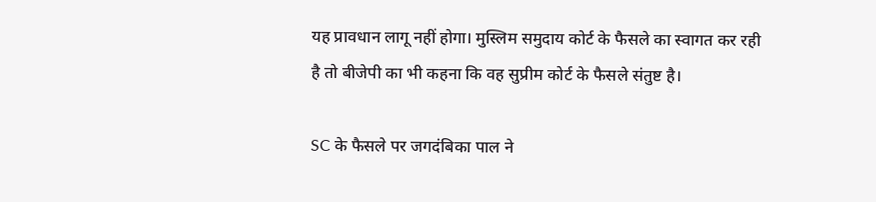यह प्रावधान लागू नहीं होगा। मुस्लिम समुदाय कोर्ट के फैसले का स्वागत कर रही है तो बीजेपी का भी कहना कि वह सुप्रीम कोर्ट के फैसले संतुष्ट है।

SC के फैसले पर जगदंबिका पाल ने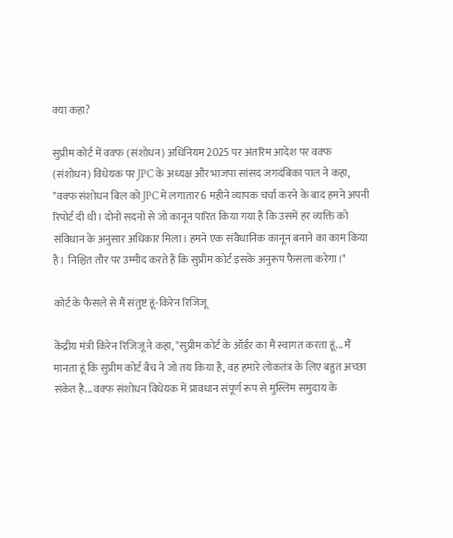क्या कहा?

सुप्रीम कोर्ट में वक्फ (संशोधन) अधिनियम 2025 पर अंतरिम आदेश पर वक्फ (संशोधन) विधेयक पर JPC के अध्यक्ष और भाजपा सांसद जगदंबिका पाल ने कहा,  "वक्फ संशोधन बिल को JPC में लगातार 6 महीने व्यापक चर्चा करने के बाद हमने अपनी रिपोर्ट दी थी। दोनों सदनों से जो कानून पारित किया गया है कि उसमें हर व्यक्ति को संविधान के अनुसार अधिकार मिला। हमने एक संवैधानिक कानून बनाने का काम किया है। निश्चित तौर पर उम्मीद करते हैं कि सुप्रीम कोर्ट इसके अनुरूप फैसला करेगा।"

कोर्ट के फैसले से मैं संतुष्ट हूं-किरेन रिजिजू

केंद्रीय मंत्री किरेन रिजिजू ने कहा, "सुप्रीम कोर्ट के ऑर्डर का मैं स्वागत करता हूं... मैं मानता हूं कि सुप्रीम कोर्ट बैंच ने जो तय किया है, वह हमारे लोकतंत्र के लिए बहुत अच्छा संकेत है... वक्फ संशोधन विधेयक में प्रावधान संपूर्ण रूप से मुस्लिम समुदाय के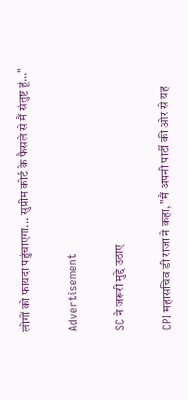लोगों को फायदा पहुंचाएगा... सुप्रीम कोर्ट के फैसले से मैं संतुष्ट हूं..."

Advertisement

SC ने जरूरी मुद्दे उठाए

CPI महासचिव डी राजा ने कहा, "मैं अपनी पार्टी की ओर से यह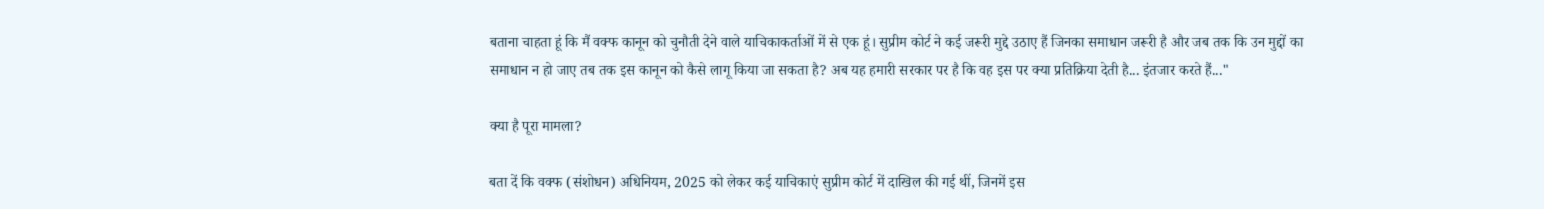बताना चाहता हूं कि मैं वक्फ कानून को चुनौती देने वाले याचिकाकर्ताओं में से एक हूं। सुप्रीम कोर्ट ने कई जरूरी मुद्दे उठाए हैं जिनका समाधान जरूरी है और जब तक कि उन मुद्दों का समाधान न हो जाए तब तक इस कानून को कैसे लागू किया जा सकता है? अब यह हमारी सरकार पर है कि वह इस पर क्या प्रतिक्रिया देती है... इंतजार करते हैं..."

क्या है पूरा मामला?

बता दें कि वक्फ (संशोधन) अधिनियम, 2025 को लेकर कई याचिकाएं सुप्रीम कोर्ट में दाखिल की गई थीं, जिनमें इस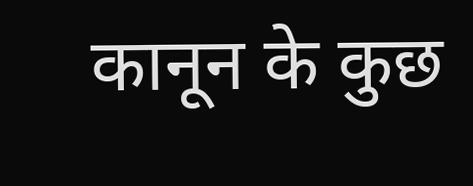कानून के कुछ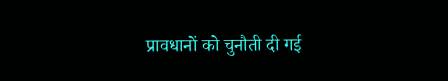प्रावधानों को चुनौती दी गई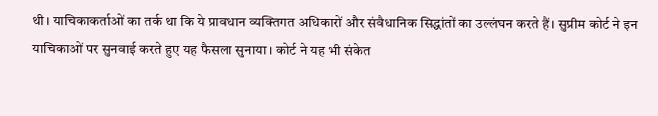थी। याचिकाकर्ताओं का तर्क था कि ये प्रावधान व्यक्तिगत अधिकारों और संवैधानिक सिद्धांतों का उल्लंघन करते हैं। सुप्रीम कोर्ट ने इन याचिकाओं पर सुनवाई करते हुए यह फैसला सुनाया। कोर्ट ने यह भी संकेत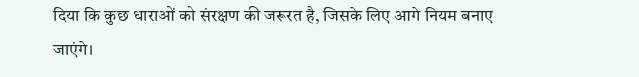दिया कि कुछ धाराओं को संरक्षण की जरूरत है, जिसके लिए आगे नियम बनाए जाएंगे।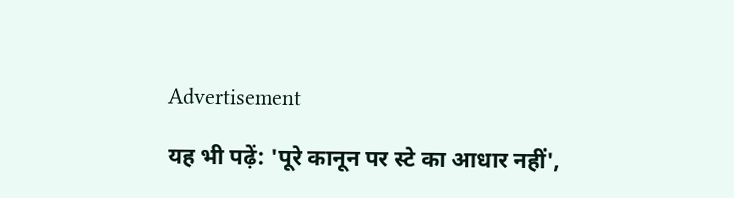Advertisement

यह भी पढ़ें: 'पूरे कानून पर स्टे का आधार नहीं',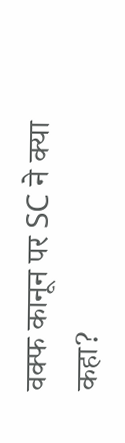वक्फ कानून पर SC ने क्या कहा?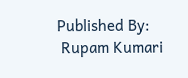Published By:
 Rupam Kumari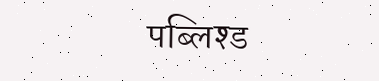पब्लिश्ड